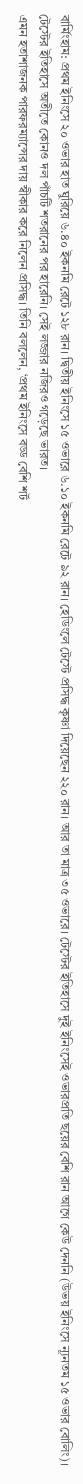বার্মিংহাম: প্রথম ইনিংসে ২০ ওভার হাত ঘুরিয়ে ৬.৪০ ইকনমি রেটে ১২৮ রান। দ্বিতীয় ইনিংসে ১৫ ওভারে ৬.১০ ইকনমি রেটে ৯২ রান। হেডিংলে টেস্টে প্রসিদ্ধ কৃষ্ণা দিয়েছেন ২২০ রান। আর তা মাত্র ৩৫ ওভারে। টেস্টের ইতিহাসে দুই ইনিংসেই ওভারপ্রতি ছয়ের বেশি রান আগে কেউ দেননি (উভয় ইনিংসে ন্যূনতম ১৫ ওভার বোলিং)। টেস্টের ইতিহাসে অতীতে কোনও দল পাঁচটি শতরানের পর হারেনি। সেই লজ্জার নজিরও গড়েছে ভারত।
এমন হতাশাজনক পারফরম্যান্সের দায় স্বীকার করে নিলেন প্রসিদ্ধ। তিনি বললেন, ‘প্রথম ইনিংসে বড্ড বেশি শর্ট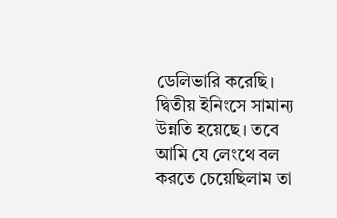ডেলিভারি করেছি। দ্বিতীয় ইনিংসে সামান্য উন্নতি হয়েছে। তবে আমি যে লেংথে বল করতে চেয়েছিলাম তা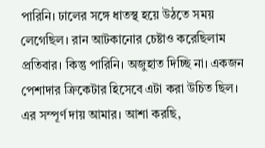পারিনি। ঢালের সঙ্গে ধাতস্থ হয়ে উঠতে সময় লেগেছিল। রান আটকানোর চেষ্টাও করেছিলাম প্রতিবার। কিন্তু পারিনি। অজুহাত দিচ্ছি না। একজন পেশাদার ক্রিকেটার হিসেবে এটা করা উচিত ছিল। এর সম্পূর্ণ দায় আমার। আশা করছি,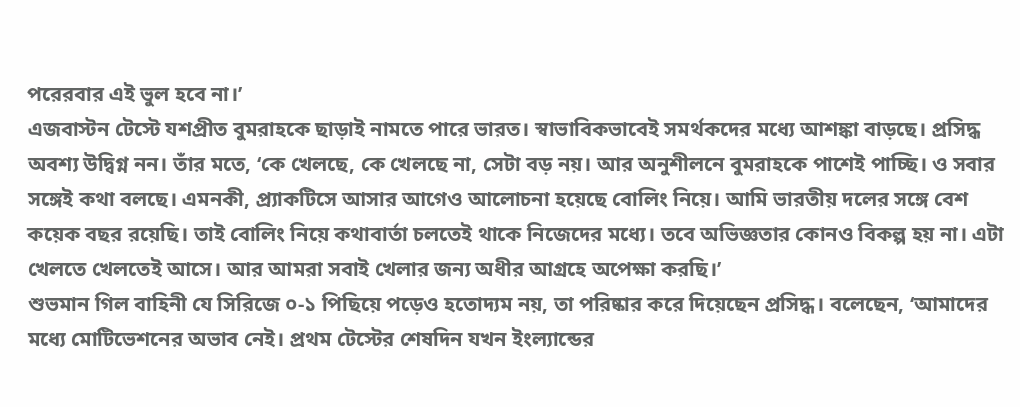পরেরবার এই ভুল হবে না।’
এজবাস্টন টেস্টে যশপ্রীত বুমরাহকে ছাড়াই নামতে পারে ভারত। স্বাভাবিকভাবেই সমর্থকদের মধ্যে আশঙ্কা বাড়ছে। প্রসিদ্ধ অবশ্য উদ্বিগ্ন নন। তাঁর মতে, ‘কে খেলছে, কে খেলছে না, সেটা বড় নয়। আর অনুশীলনে বুমরাহকে পাশেই পাচ্ছি। ও সবার সঙ্গেই কথা বলছে। এমনকী, প্র্যাকটিসে আসার আগেও আলোচনা হয়েছে বোলিং নিয়ে। আমি ভারতীয় দলের সঙ্গে বেশ কয়েক বছর রয়েছি। তাই বোলিং নিয়ে কথাবার্তা চলতেই থাকে নিজেদের মধ্যে। তবে অভিজ্ঞতার কোনও বিকল্প হয় না। এটা খেলতে খেলতেই আসে। আর আমরা সবাই খেলার জন্য অধীর আগ্রহে অপেক্ষা করছি।’
শুভমান গিল বাহিনী যে সিরিজে ০-১ পিছিয়ে পড়েও হতোদ্যম নয়, তা পরিষ্কার করে দিয়েছেন প্রসিদ্ধ। বলেছেন, ‘আমাদের মধ্যে মোটিভেশনের অভাব নেই। প্রথম টেস্টের শেষদিন যখন ইংল্যান্ডের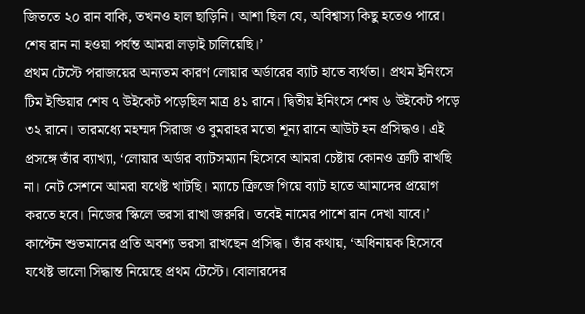জিততে ২০ রান বাকি, তখনও হাল ছাড়িনি। আশা ছিল যে, অবিশ্বাস্য কিছু হতেও পারে। শেষ রান না হওয়া পর্যন্ত আমরা লড়াই চালিয়েছি।’
প্রথম টেস্টে পরাজয়ের অন্যতম কারণ লোয়ার অর্ডারের ব্যাট হাতে ব্যর্থতা। প্রথম ইনিংসে টিম ইন্ডিয়ার শেষ ৭ উইকেট পড়েছিল মাত্র ৪১ রানে। দ্বিতীয় ইনিংসে শেষ ৬ উইকেট পড়ে ৩২ রানে। তারমধ্যে মহম্মদ সিরাজ ও বুমরাহর মতো শূন্য রানে আউট হন প্রসিদ্ধও। এই প্রসঙ্গে তাঁর ব্যাখ্যা, ‘লোয়ার অর্ডার ব্যাটসম্যান হিসেবে আমরা চেষ্টায় কোনও ত্রুটি রাখছি না। নেট সেশনে আমরা যথেষ্ট খাটছি। ম্যাচে ক্রিজে গিয়ে ব্যাট হাতে আমাদের প্রয়োগ করতে হবে। নিজের স্কিলে ভরসা রাখা জরুরি। তবেই নামের পাশে রান দেখা যাবে।’ কাপ্টেন শুভমানের প্রতি অবশ্য ভরসা রাখছেন প্রসিদ্ধ। তাঁর কথায়, ‘অধিনায়ক হিসেবে যথেষ্ট ভালো সিদ্ধান্ত নিয়েছে প্রথম টেস্টে। বোলারদের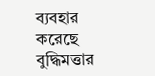ব্যবহার করেছে বুদ্ধিমত্তার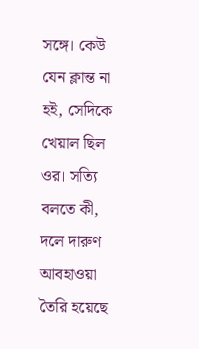সঙ্গে। কেউ যেন ক্লান্ত না হই, সেদিকে খেয়াল ছিল ওর। সত্যি বলতে কী, দলে দারুণ আবহাওয়া তৈরি হয়েছে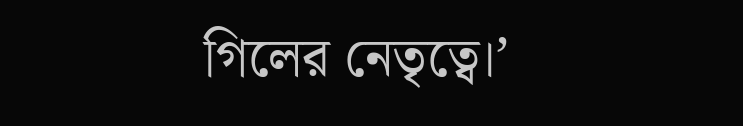গিলের নেতৃত্বে।’